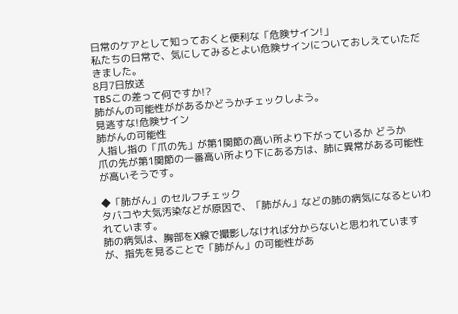日常のケアとして知っておくと便利な「危険サイン!」
私たちの日常で、気にしてみるとよい危険サインについておしえていただきました。
8月7日放送
TBSこの差って何ですか!?
肺がんの可能性ががあるかどうかチェックしよう。
見逃すな!危険サイン
肺がんの可能性
人指し指の「爪の先」が第1関節の高い所より下がっているか どうか
爪の先が第1関節の一番高い所より下にある方は、肺に異常がある可能性が高いそうです。

◆「肺がん」のセルフチェック
タバコや大気汚染などが原因で、「肺がん」などの肺の病気になるといわれています。
肺の病気は、胸部をX線で撮影しなければ分からないと思われていますが、指先を見ることで「肺がん」の可能性があ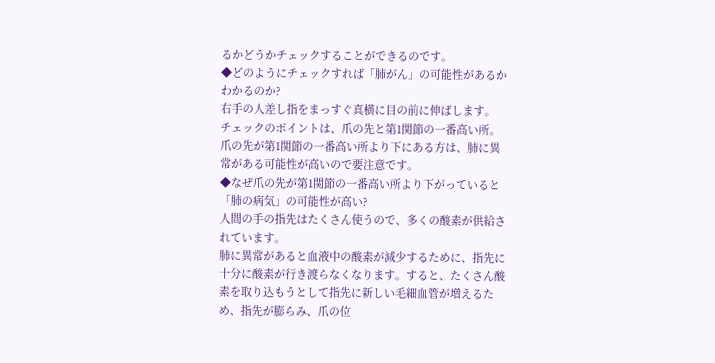るかどうかチェックすることができるのです。
◆どのようにチェックすれば「肺がん」の可能性があるか わかるのか?
右手の人差し指をまっすぐ真横に目の前に伸ばします。
チェックのポイントは、爪の先と第1関節の一番高い所。
爪の先が第1関節の一番高い所より下にある方は、肺に異常がある可能性が高いので要注意です。
◆なぜ爪の先が第1関節の一番高い所より下がっていると
「肺の病気」の可能性が高い?
人間の手の指先はたくさん使うので、多くの酸素が供給されています。
肺に異常があると血液中の酸素が減少するために、指先に十分に酸素が行き渡らなくなります。すると、たくさん酸素を取り込もうとして指先に新しい毛細血管が増えるため、指先が膨らみ、爪の位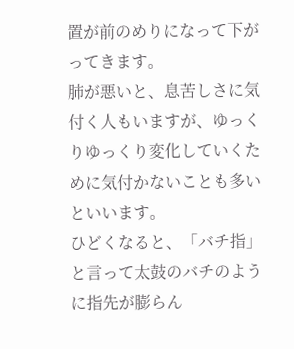置が前のめりになって下がってきます。
肺が悪いと、息苦しさに気付く人もいますが、ゆっくりゆっくり変化していくために気付かないことも多いといいます。
ひどくなると、「バチ指」と言って太鼓のバチのように指先が膨らん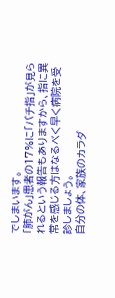でしまいます。
「肺がん」患者の17%に「バチ指」が見られるという報告もありますから、指に異常を感じる方はなるべく早く病院を受診しましょう。
自分の体、家族のカラダ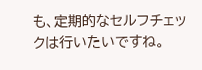も、定期的なセルフチェックは行いたいですね。